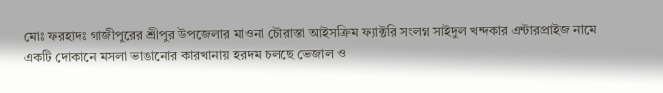মোঃ ফরহাদঃ গাজীপুরের শ্রীপুর উপজেলার মাওনা চৌরাস্তা আইসক্রিম ফ্যাক্টরি সংলগ্ন সাইদুল খন্দকার এন্টারপ্রাইজ নামে একটি দোকানে মসলা ভাঙানোর কারখানায় হরদম চলছে ভেজাল ও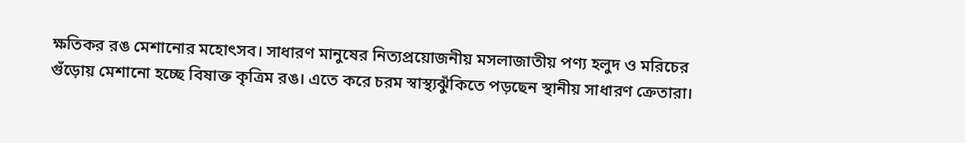ক্ষতিকর রঙ মেশানোর মহোৎসব। সাধারণ মানুষের নিত্যপ্রয়োজনীয় মসলাজাতীয় পণ্য হলুদ ও মরিচের গুঁড়োয় মেশানো হচ্ছে বিষাক্ত কৃত্রিম রঙ। এতে করে চরম স্বাস্থ্যঝুঁকিতে পড়ছেন স্থানীয় সাধারণ ক্রেতারা।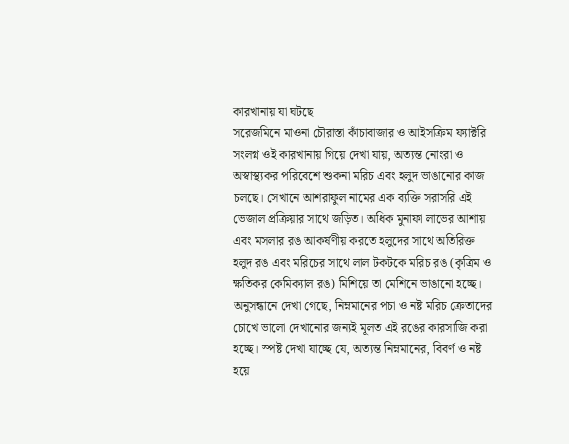কারখানায় যা ঘটছে
সরেজমিনে মাওনা চৌরাস্তা কাঁচাবাজার ও আইসক্রিম ফ্যাক্টরি সংলগ্ন ওই কারখানায় গিয়ে দেখা যায়, অত্যন্ত নোংরা ও অস্বাস্থ্যকর পরিবেশে শুকনা মরিচ এবং হলুদ ভাঙানোর কাজ চলছে। সেখানে আশরাফুল নামের এক ব্যক্তি সরাসরি এই ভেজাল প্রক্রিয়ার সাথে জড়িত। অধিক মুনাফা লাভের আশায় এবং মসলার রঙ আকর্ষণীয় করতে হলুদের সাথে অতিরিক্ত হলুদ রঙ এবং মরিচের সাথে লাল টকটকে মরিচ রঙ (কৃত্রিম ও ক্ষতিকর কেমিক্যাল রঙ) মিশিয়ে তা মেশিনে ভাঙানো হচ্ছে।
অনুসন্ধানে দেখা গেছে, নিম্নমানের পচা ও নষ্ট মরিচ ক্রেতাদের চোখে ভালো দেখানোর জন্যই মূলত এই রঙের কারসাজি করা হচ্ছে। স্পষ্ট দেখা যাচ্ছে যে, অত্যন্ত নিম্নমানের, বিবর্ণ ও নষ্ট হয়ে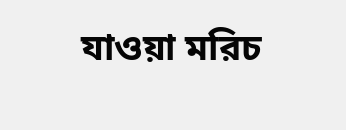যাওয়া মরিচ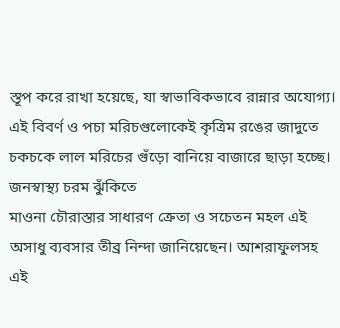স্তূপ করে রাখা হয়েছে, যা স্বাভাবিকভাবে রান্নার অযোগ্য। এই বিবর্ণ ও পচা মরিচগুলোকেই কৃত্রিম রঙের জাদুতে চকচকে লাল মরিচের গুঁড়ো বানিয়ে বাজারে ছাড়া হচ্ছে।
জনস্বাস্থ্য চরম ঝুঁকিতে
মাওনা চৌরাস্তার সাধারণ ক্রেতা ও সচেতন মহল এই অসাধু ব্যবসার তীব্র নিন্দা জানিয়েছেন। আশরাফুলসহ এই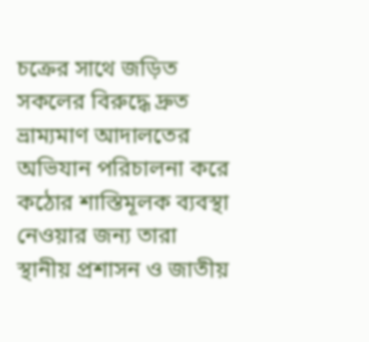চক্রের সাথে জড়িত সকলের বিরুদ্ধে দ্রুত ভ্রাম্যমাণ আদালতের অভিযান পরিচালনা করে কঠোর শাস্তিমূলক ব্যবস্থা নেওয়ার জন্য তারা স্থানীয় প্রশাসন ও জাতীয়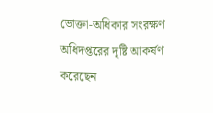ভোক্তা-অধিকার সংরক্ষণ অধিদপ্তরের দৃষ্টি আকর্ষণ করেছেন